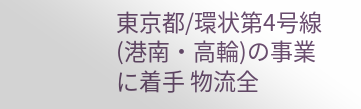東京都/環状第4号線(港南・高輪)の事業に着手 物流全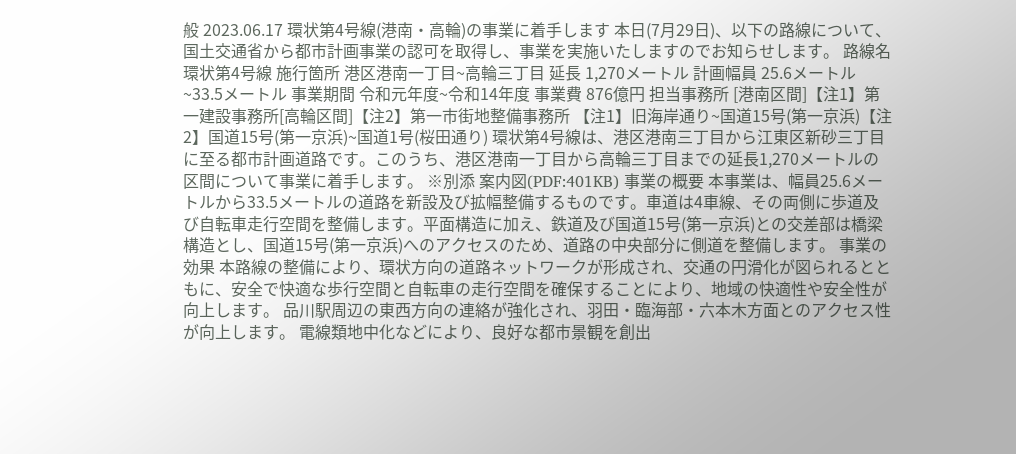般 2023.06.17 環状第4号線(港南・高輪)の事業に着手します 本日(7月29日)、以下の路線について、国土交通省から都市計画事業の認可を取得し、事業を実施いたしますのでお知らせします。 路線名 環状第4号線 施行箇所 港区港南一丁目~高輪三丁目 延長 1,270メートル 計画幅員 25.6メートル~33.5メートル 事業期間 令和元年度~令和14年度 事業費 876億円 担当事務所 [港南区間]【注1】第一建設事務所[高輪区間]【注2】第一市街地整備事務所 【注1】旧海岸通り~国道15号(第一京浜)【注2】国道15号(第一京浜)~国道1号(桜田通り) 環状第4号線は、港区港南三丁目から江東区新砂三丁目に至る都市計画道路です。このうち、港区港南一丁目から高輪三丁目までの延長1,270メートルの区間について事業に着手します。 ※別添 案内図(PDF:401KB) 事業の概要 本事業は、幅員25.6メートルから33.5メートルの道路を新設及び拡幅整備するものです。車道は4車線、その両側に歩道及び自転車走行空間を整備します。平面構造に加え、鉄道及び国道15号(第一京浜)との交差部は橋梁構造とし、国道15号(第一京浜)へのアクセスのため、道路の中央部分に側道を整備します。 事業の効果 本路線の整備により、環状方向の道路ネットワークが形成され、交通の円滑化が図られるとともに、安全で快適な歩行空間と自転車の走行空間を確保することにより、地域の快適性や安全性が向上します。 品川駅周辺の東西方向の連絡が強化され、羽田・臨海部・六本木方面とのアクセス性が向上します。 電線類地中化などにより、良好な都市景観を創出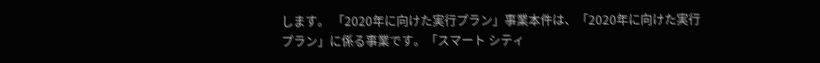します。 「2020年に向けた実行プラン」事業本件は、「2020年に向けた実行プラン」に係る事業です。「スマート シティ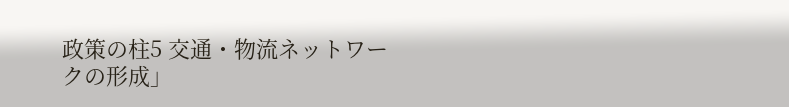政策の柱5 交通・物流ネットワークの形成」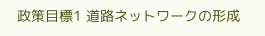政策目標1 道路ネットワークの形成